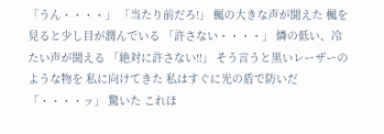「うん・・・・」 「当たり前だろ!」 楓の大きな声が聞えた 楓を見ると少し目が潤んでいる 「許さない・・・・」 燐の低い、冷たい声が聞える 「絶対に許さない!!」 そう言うと黒いレーザーのような物を 私に向けてきた 私はすぐに光の盾で防いだ 「・・・・ッ」 驚いた これほ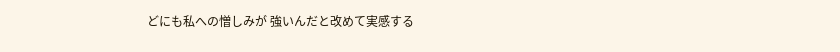どにも私への憎しみが 強いんだと改めて実感する